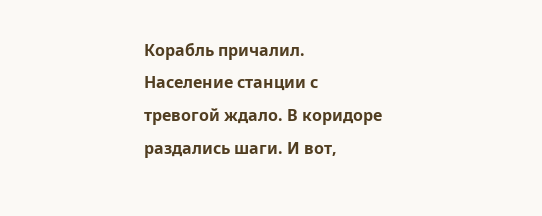Корабль причалил. Население станции с тревогой ждало. В коридоре раздались шаги. И вот,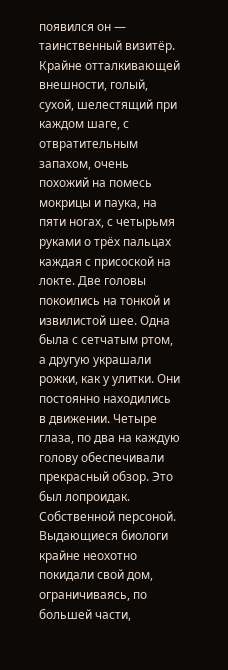появился он — таинственный визитёр. Крайне отталкивающей внешности, голый, сухой, шелестящий при каждом шаге, с отвратительным запахом, очень похожий на помесь мокрицы и паука, на пяти ногах, с четырьмя руками о трёх пальцах каждая с присоской на локте. Две головы покоились на тонкой и извилистой шее. Одна была с сетчатым ртом, а другую украшали рожки, как у улитки. Они постоянно находились в движении. Четыре глаза, по два на каждую голову обеспечивали прекрасный обзор. Это был лопроидак. Собственной персоной. Выдающиеся биологи крайне неохотно покидали свой дом, ограничиваясь, по большей части,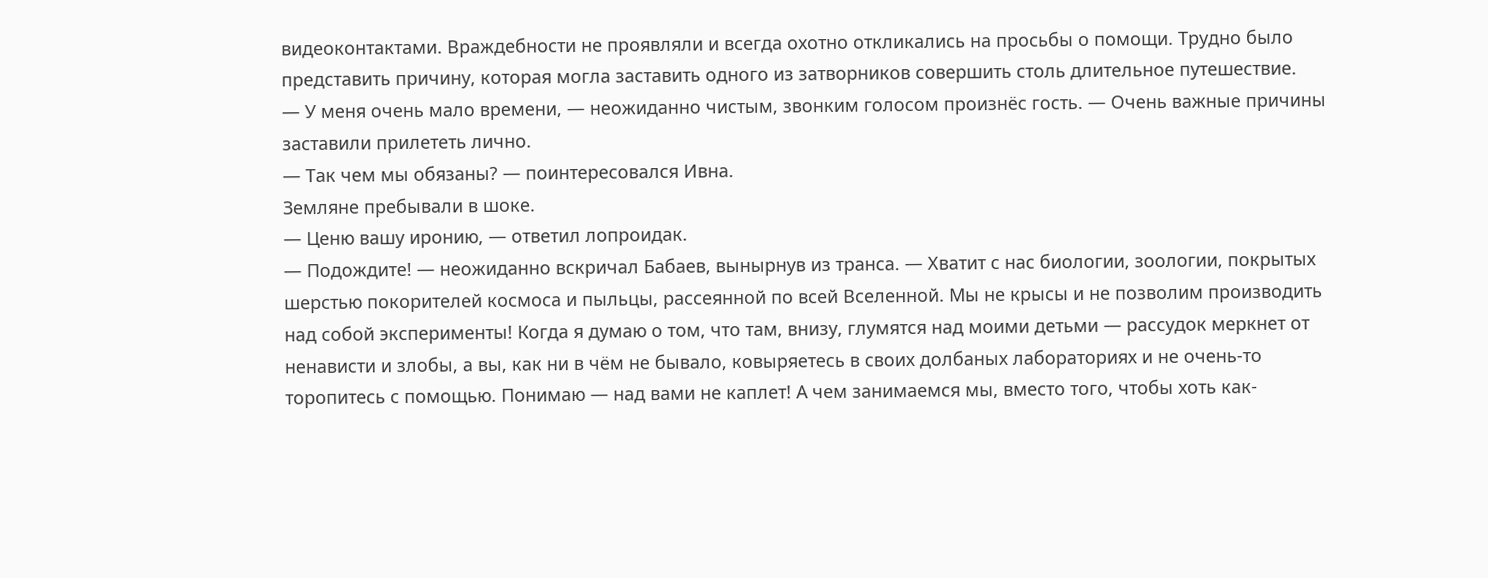видеоконтактами. Враждебности не проявляли и всегда охотно откликались на просьбы о помощи. Трудно было представить причину, которая могла заставить одного из затворников совершить столь длительное путешествие.
— У меня очень мало времени, — неожиданно чистым, звонким голосом произнёс гость. — Очень важные причины заставили прилететь лично.
— Так чем мы обязаны? — поинтересовался Ивна.
Земляне пребывали в шоке.
— Ценю вашу иронию, — ответил лопроидак.
— Подождите! — неожиданно вскричал Бабаев, вынырнув из транса. — Хватит с нас биологии, зоологии, покрытых шерстью покорителей космоса и пыльцы, рассеянной по всей Вселенной. Мы не крысы и не позволим производить над собой эксперименты! Когда я думаю о том, что там, внизу, глумятся над моими детьми — рассудок меркнет от ненависти и злобы, а вы, как ни в чём не бывало, ковыряетесь в своих долбаных лабораториях и не очень-то торопитесь с помощью. Понимаю — над вами не каплет! А чем занимаемся мы, вместо того, чтобы хоть как-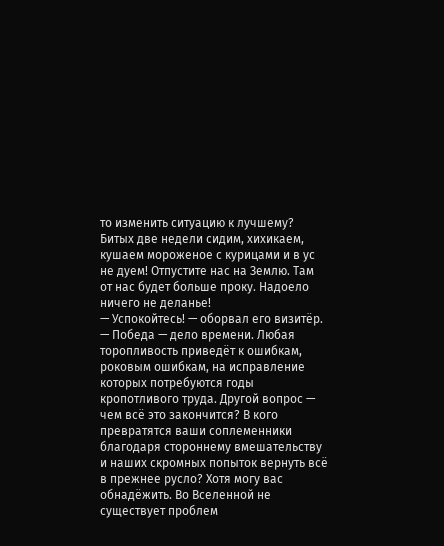то изменить ситуацию к лучшему? Битых две недели сидим, хихикаем, кушаем мороженое с курицами и в ус не дуем! Отпустите нас на Землю. Там от нас будет больше проку. Надоело ничего не деланье!
— Успокойтесь! — оборвал его визитёр. — Победа — дело времени. Любая торопливость приведёт к ошибкам, роковым ошибкам, на исправление которых потребуются годы кропотливого труда. Другой вопрос — чем всё это закончится? В кого превратятся ваши соплеменники благодаря стороннему вмешательству и наших скромных попыток вернуть всё в прежнее русло? Хотя могу вас обнадёжить. Во Вселенной не существует проблем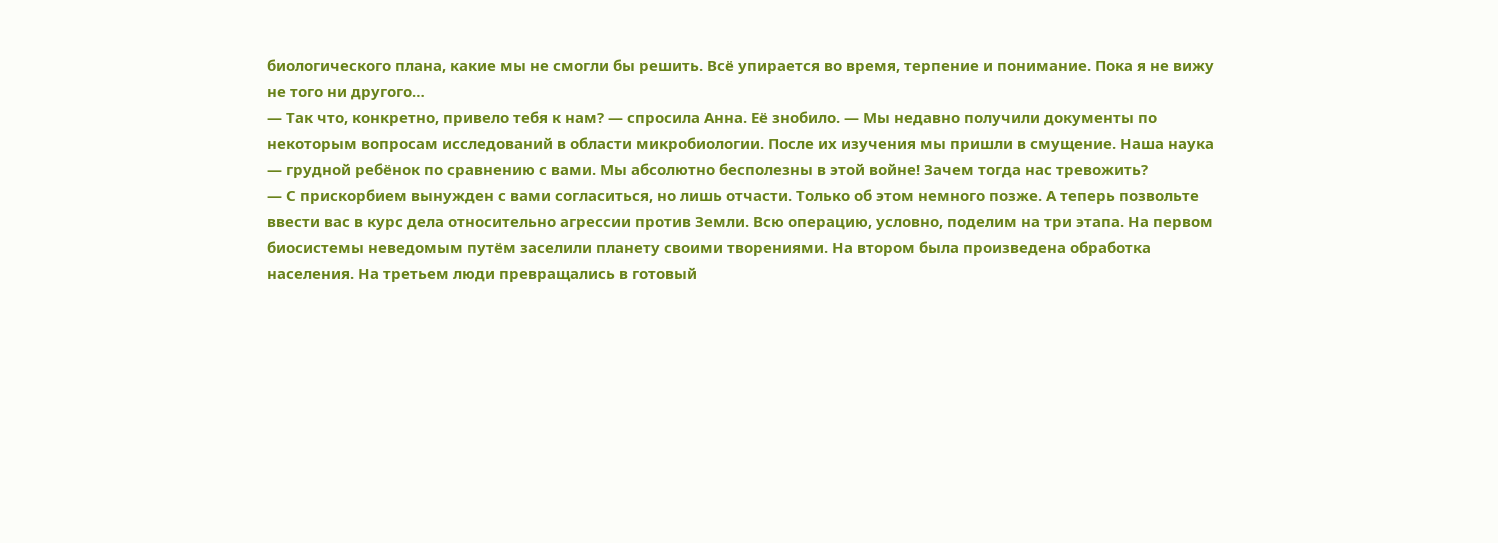биологического плана, какие мы не смогли бы решить. Всё упирается во время, терпение и понимание. Пока я не вижу не того ни другого…
— Так что, конкретно, привело тебя к нам? — спросила Анна. Её знобило. — Мы недавно получили документы по некоторым вопросам исследований в области микробиологии. После их изучения мы пришли в смущение. Наша наука — грудной ребёнок по сравнению с вами. Мы абсолютно бесполезны в этой войне! Зачем тогда нас тревожить?
— С прискорбием вынужден с вами согласиться, но лишь отчасти. Только об этом немного позже. А теперь позвольте ввести вас в курс дела относительно агрессии против Земли. Всю операцию, условно, поделим на три этапа. На первом биосистемы неведомым путём заселили планету своими творениями. На втором была произведена обработка населения. На третьем люди превращались в готовый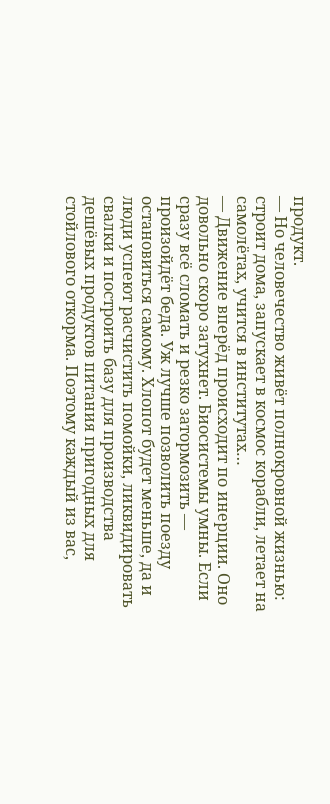продукт.
— Но человечество живёт полнокровной жизнью: строит дома, запускает в космос корабли, летает на самолётах, учится в институтах…
— Движение вперёд происходит по инерции. Оно довольно скоро затухнет. Биосистемы умны. Если сразу всё сломать и резко затормозить — произойдёт беда. Уж лучше позволить поезду остановиться самому. Хлопот будет меньше, да и люди успеют расчистить помойки, ликвидировать свалки и построить базу для производства дешёвых продуктов питания пригодных для стойлового откорма. Поэтому каждый из вас,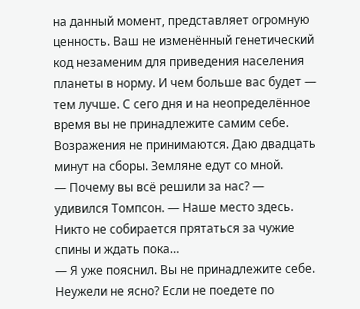на данный момент, представляет огромную ценность. Ваш не изменённый генетический код незаменим для приведения населения планеты в норму. И чем больше вас будет — тем лучше. С сего дня и на неопределённое время вы не принадлежите самим себе. Возражения не принимаются. Даю двадцать минут на сборы. Земляне едут со мной.
— Почему вы всё решили за нас? — удивился Томпсон. — Наше место здесь. Никто не собирается прятаться за чужие спины и ждать пока…
— Я уже пояснил. Вы не принадлежите себе. Неужели не ясно? Если не поедете по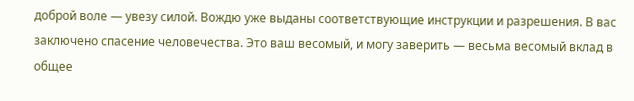доброй воле — увезу силой. Вождю уже выданы соответствующие инструкции и разрешения. В вас заключено спасение человечества. Это ваш весомый, и могу заверить — весьма весомый вклад в общее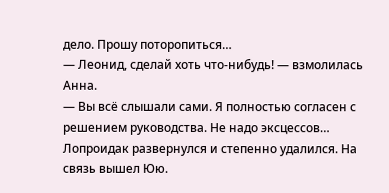дело. Прошу поторопиться…
— Леонид, сделай хоть что-нибудь! — взмолилась Анна.
— Вы всё слышали сами. Я полностью согласен с решением руководства. Не надо эксцессов…
Лопроидак развернулся и степенно удалился. На связь вышел Юю.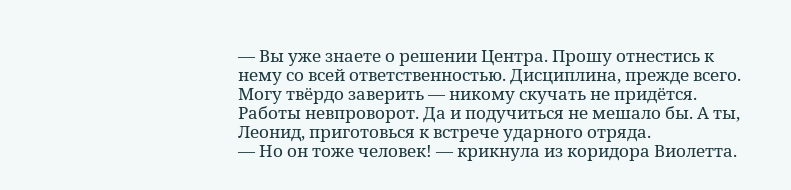— Вы уже знаете о решении Центра. Прошу отнестись к нему со всей ответственностью. Дисциплина, прежде всего. Могу твёрдо заверить — никому скучать не придётся. Работы невпроворот. Да и подучиться не мешало бы. А ты, Леонид, приготовься к встрече ударного отряда.
— Но он тоже человек! — крикнула из коридора Виолетта.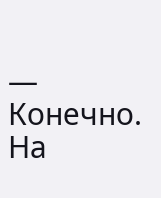— Конечно. На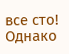все сто! Однако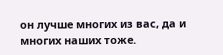он лучше многих из вас, да и многих наших тоже.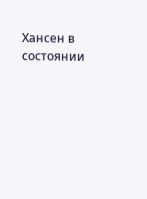Хансен в состоянии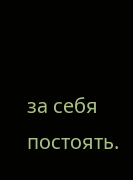за себя постоять.